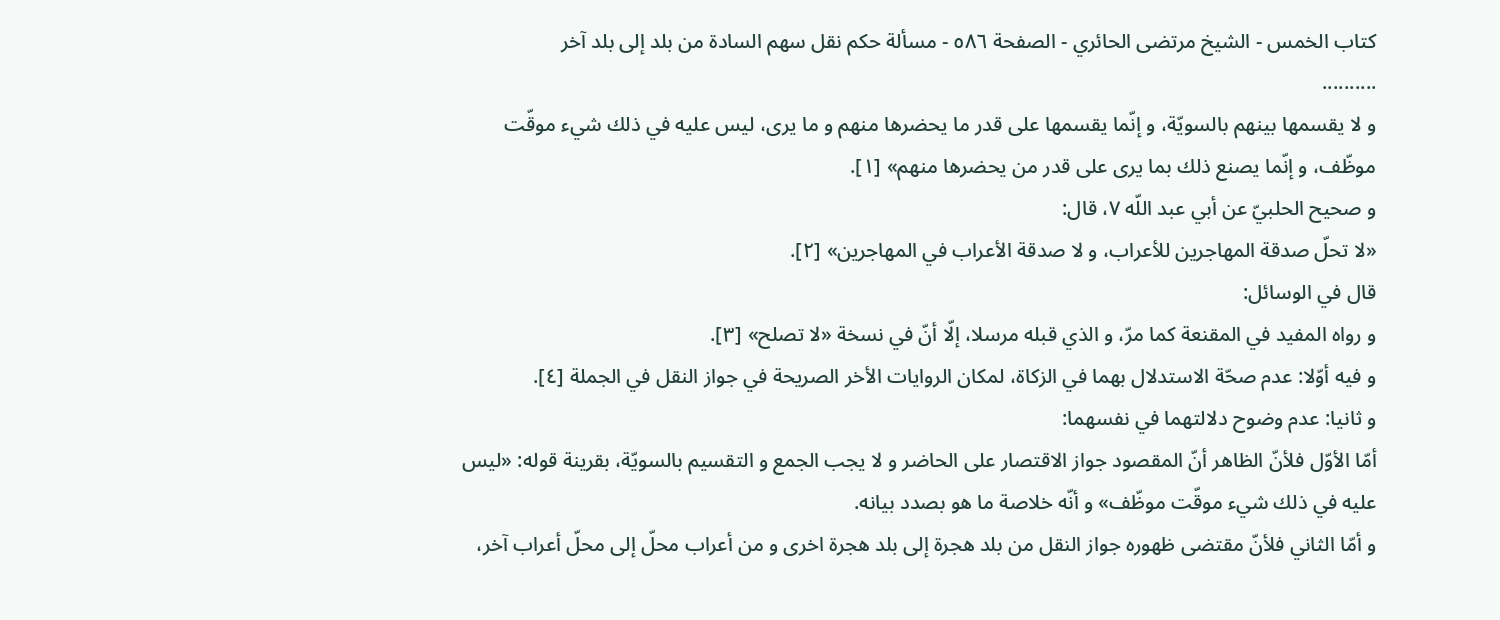كتاب الخمس - الشيخ مرتضى الحائري - الصفحة ٥٨٦ - مسألة حكم نقل سهم السادة من بلد إلى بلد آخر
..........
و لا يقسمها بينهم بالسويّة، و إنّما يقسمها على قدر ما يحضرها منهم و ما يرى، ليس عليه في ذلك شيء موقّت موظّف، و إنّما يصنع ذلك بما يرى على قدر من يحضرها منهم» [١].
و صحيح الحلبيّ عن أبي عبد اللّه ٧، قال:
«لا تحلّ صدقة المهاجرين للأعراب، و لا صدقة الأعراب في المهاجرين» [٢].
قال في الوسائل:
و رواه المفيد في المقنعة كما مرّ، و الذي قبله مرسلا، إلّا أنّ في نسخة «لا تصلح» [٣].
و فيه أوّلا: عدم صحّة الاستدلال بهما في الزكاة، لمكان الروايات الأخر الصريحة في جواز النقل في الجملة [٤].
و ثانيا: عدم وضوح دلالتهما في نفسهما:
أمّا الأوّل فلأنّ الظاهر أنّ المقصود جواز الاقتصار على الحاضر و لا يجب الجمع و التقسيم بالسويّة، بقرينة قوله: «ليس عليه في ذلك شيء موقّت موظّف» و أنّه خلاصة ما هو بصدد بيانه.
و أمّا الثاني فلأنّ مقتضى ظهوره جواز النقل من بلد هجرة إلى بلد هجرة اخرى و من أعراب محلّ إلى محلّ أعراب آخر،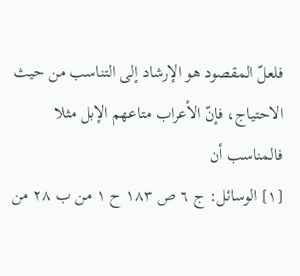فلعلّ المقصود هو الإرشاد إلى التناسب من حيث الاحتياج، فإنّ الأعراب متاعهم الإبل مثلا فالمناسب أن
[١] الوسائل: ج ٦ ص ١٨٣ ح ١ من ب ٢٨ من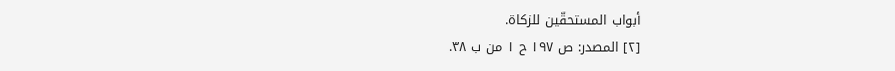أبواب المستحقّين للزكاة.
[٢] المصدر: ص ١٩٧ ح ١ من ب ٣٨.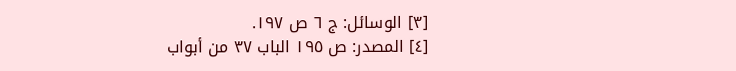[٣] الوسائل: ج ٦ ص ١٩٧.
[٤] المصدر: ص ١٩٥ الباب ٣٧ من أبواب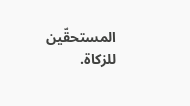المستحقّين للزكاة.